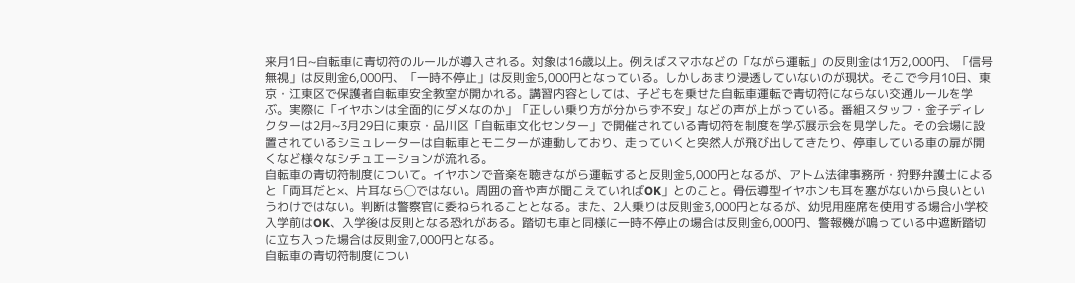来月1日~自転車に青切符のルールが導入される。対象は16歳以上。例えばスマホなどの「ながら運転」の反則金は1万2,000円、「信号無視」は反則金6,000円、「一時不停止」は反則金5,000円となっている。しかしあまり浸透していないのが現状。そこで今月10日、東京・江東区で保護者自転車安全教室が開かれる。講習内容としては、子どもを乗せた自転車運転で青切符にならない交通ルールを学ぶ。実際に「イヤホンは全面的にダメなのか」「正しい乗り方が分からず不安」などの声が上がっている。番組スタッフ・金子ディレクターは2月~3月29日に東京・品川区「自転車文化センター」で開催されている青切符を制度を学ぶ展示会を見学した。その会場に設置されているシミュレーターは自転車とモニターが連動しており、走っていくと突然人が飛び出してきたり、停車している車の扉が開くなど様々なシチュエーションが流れる。
自転車の青切符制度について。イヤホンで音楽を聴きながら運転すると反則金5,000円となるが、アトム法律事務所・狩野弁護士によると「両耳だと×、片耳なら◯ではない。周囲の音や声が聞こえていればOK」とのこと。骨伝導型イヤホンも耳を塞がないから良いというわけではない。判断は警察官に委ねられることとなる。また、2人乗りは反則金3,000円となるが、幼児用座席を使用する場合小学校入学前はOK、入学後は反則となる恐れがある。踏切も車と同様に一時不停止の場合は反則金6,000円、警報機が鳴っている中遮断踏切に立ち入った場合は反則金7,000円となる。
自転車の青切符制度につい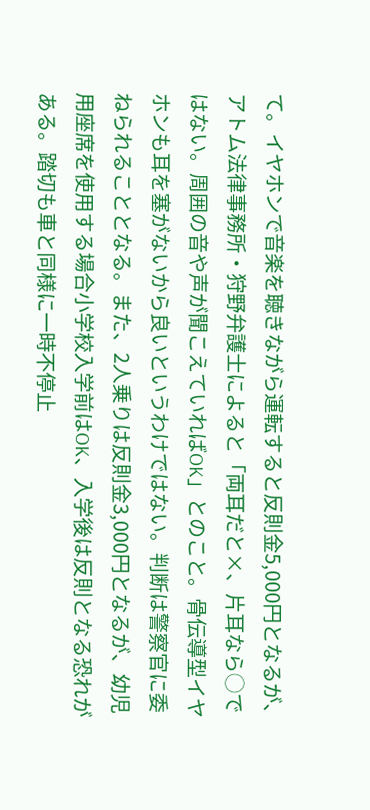て。イヤホンで音楽を聴きながら運転すると反則金5,000円となるが、アトム法律事務所・狩野弁護士によると「両耳だと×、片耳なら◯ではない。周囲の音や声が聞こえていればOK」とのこと。骨伝導型イヤホンも耳を塞がないから良いというわけではない。判断は警察官に委ねられることとなる。また、2人乗りは反則金3,000円となるが、幼児用座席を使用する場合小学校入学前はOK、入学後は反則となる恐れがある。踏切も車と同様に一時不停止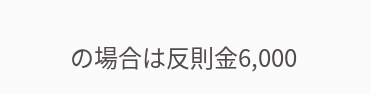の場合は反則金6,000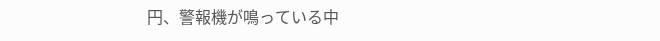円、警報機が鳴っている中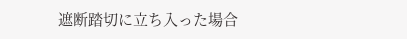遮断踏切に立ち入った場合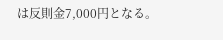は反則金7,000円となる。